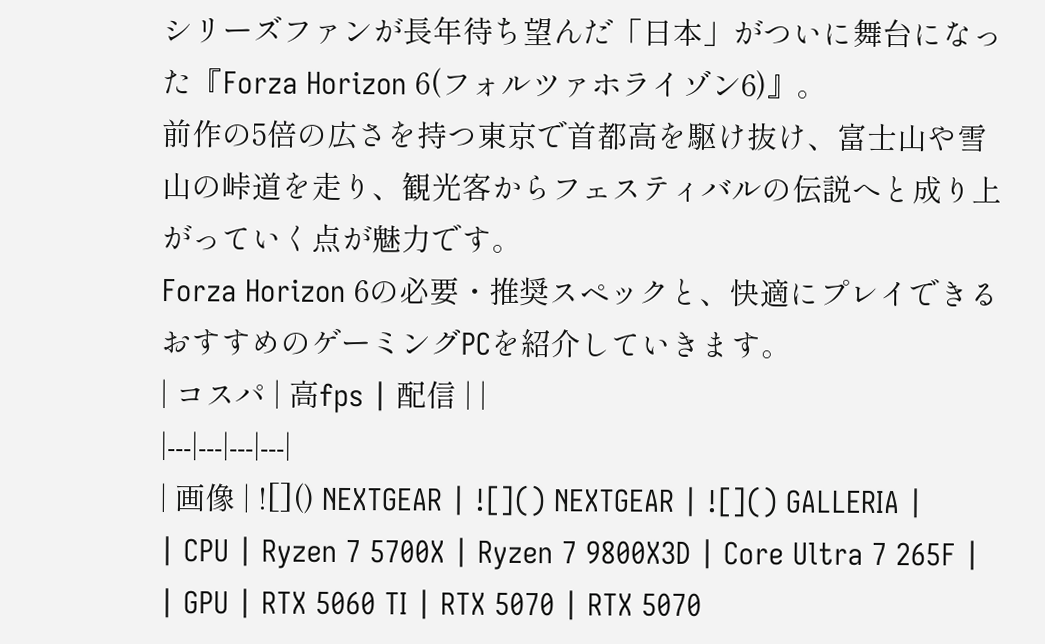シリーズファンが長年待ち望んだ「日本」がついに舞台になった『Forza Horizon 6(フォルツァホライゾン6)』。
前作の5倍の広さを持つ東京で首都高を駆け抜け、富士山や雪山の峠道を走り、観光客からフェスティバルの伝説へと成り上がっていく点が魅力です。
Forza Horizon 6の必要・推奨スペックと、快適にプレイできるおすすめのゲーミングPCを紹介していきます。
| コスパ | 高fps | 配信 | |
|---|---|---|---|
| 画像 | ![]() NEXTGEAR | ![]() NEXTGEAR | ![]() GALLERIA |
| CPU | Ryzen 7 5700X | Ryzen 7 9800X3D | Core Ultra 7 265F |
| GPU | RTX 5060 TI | RTX 5070 | RTX 5070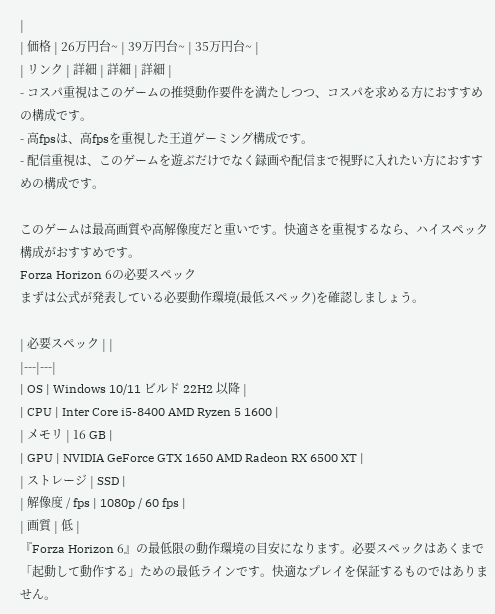|
| 価格 | 26万円台~ | 39万円台~ | 35万円台~ |
| リンク | 詳細 | 詳細 | 詳細 |
- コスパ重視はこのゲームの推奨動作要件を満たしつつ、コスパを求める方におすすめの構成です。
- 高fpsは、高fpsを重視した王道ゲーミング構成です。
- 配信重視は、このゲームを遊ぶだけでなく録画や配信まで視野に入れたい方におすすめの構成です。

このゲームは最高画質や高解像度だと重いです。快適さを重視するなら、ハイスペック構成がおすすめです。
Forza Horizon 6の必要スペック
まずは公式が発表している必要動作環境(最低スペック)を確認しましょう。

| 必要スペック | |
|---|---|
| OS | Windows 10/11 ビルド 22H2 以降 |
| CPU | Inter Core i5-8400 AMD Ryzen 5 1600 |
| メモリ | 16 GB |
| GPU | NVIDIA GeForce GTX 1650 AMD Radeon RX 6500 XT |
| ストレージ | SSD |
| 解像度 / fps | 1080p / 60 fps |
| 画質 | 低 |
『Forza Horizon 6』の最低限の動作環境の目安になります。必要スペックはあくまで「起動して動作する」ための最低ラインです。快適なプレイを保証するものではありません。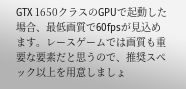GTX 1650クラスのGPUで起動した場合、最低画質で60fpsが見込めます。レースゲームでは画質も重要な要素だと思うので、推奨スペック以上を用意しましょ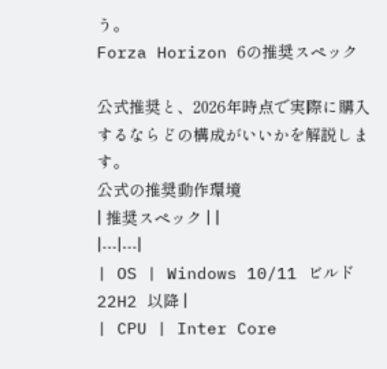う。
Forza Horizon 6の推奨スペック

公式推奨と、2026年時点で実際に購入するならどの構成がいいかを解説します。
公式の推奨動作環境
| 推奨スペック | |
|---|---|
| OS | Windows 10/11 ビルド 22H2 以降 |
| CPU | Inter Core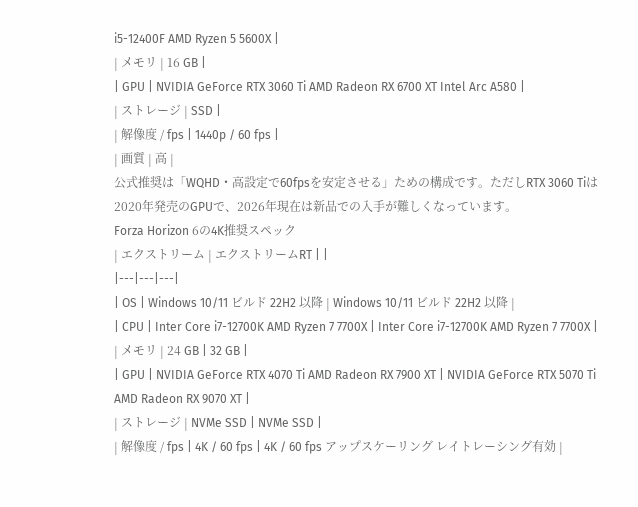i5-12400F AMD Ryzen 5 5600X |
| メモリ | 16 GB |
| GPU | NVIDIA GeForce RTX 3060 Ti AMD Radeon RX 6700 XT Intel Arc A580 |
| ストレージ | SSD |
| 解像度 / fps | 1440p / 60 fps |
| 画質 | 高 |
公式推奨は「WQHD・高設定で60fpsを安定させる」ための構成です。ただしRTX 3060 Tiは2020年発売のGPUで、2026年現在は新品での入手が難しくなっています。
Forza Horizon 6の4K推奨スペック
| エクストリーム | エクストリームRT | |
|---|---|---|
| OS | Windows 10/11 ビルド 22H2 以降 | Windows 10/11 ビルド 22H2 以降 |
| CPU | Inter Core i7-12700K AMD Ryzen 7 7700X | Inter Core i7-12700K AMD Ryzen 7 7700X |
| メモリ | 24 GB | 32 GB |
| GPU | NVIDIA GeForce RTX 4070 Ti AMD Radeon RX 7900 XT | NVIDIA GeForce RTX 5070 Ti AMD Radeon RX 9070 XT |
| ストレージ | NVMe SSD | NVMe SSD |
| 解像度 / fps | 4K / 60 fps | 4K / 60 fps アップスケーリング レイトレーシング有効 |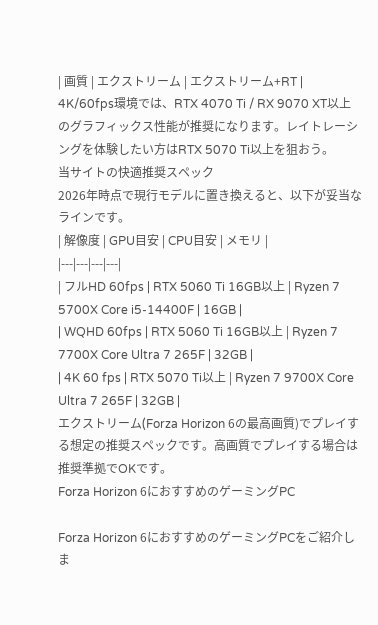| 画質 | エクストリーム | エクストリーム+RT |
4K/60fps環境では、RTX 4070 Ti / RX 9070 XT以上のグラフィックス性能が推奨になります。レイトレーシングを体験したい方はRTX 5070 Ti以上を狙おう。
当サイトの快適推奨スペック
2026年時点で現行モデルに置き換えると、以下が妥当なラインです。
| 解像度 | GPU目安 | CPU目安 | メモリ |
|---|---|---|---|
| フルHD 60fps | RTX 5060 Ti 16GB以上 | Ryzen 7 5700X Core i5-14400F | 16GB |
| WQHD 60fps | RTX 5060 Ti 16GB以上 | Ryzen 7 7700X Core Ultra 7 265F | 32GB |
| 4K 60 fps | RTX 5070 Ti以上 | Ryzen 7 9700X Core Ultra 7 265F | 32GB |
エクストリーム(Forza Horizon 6の最高画質)でプレイする想定の推奨スペックです。高画質でプレイする場合は推奨準拠でOKです。
Forza Horizon 6におすすめのゲーミングPC

Forza Horizon 6におすすめのゲーミングPCをご紹介しま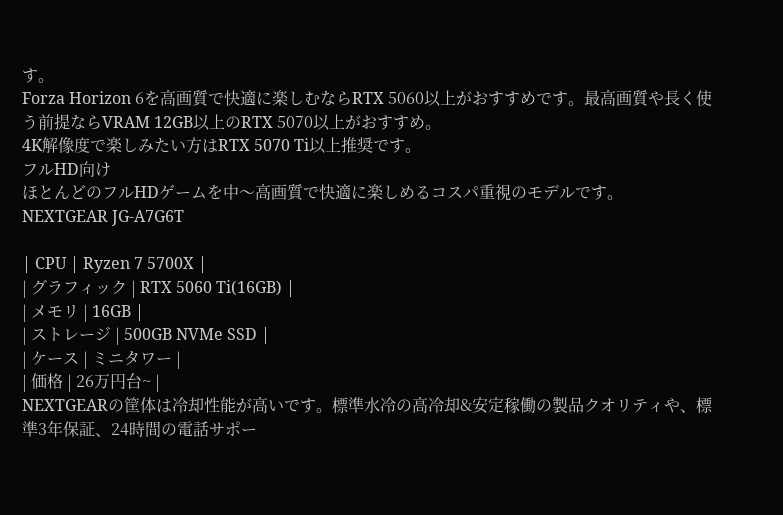す。
Forza Horizon 6を高画質で快適に楽しむならRTX 5060以上がおすすめです。最高画質や長く使う前提ならVRAM 12GB以上のRTX 5070以上がおすすめ。
4K解像度で楽しみたい方はRTX 5070 Ti以上推奨です。
フルHD向け
ほとんどのフルHDゲームを中〜高画質で快適に楽しめるコスパ重視のモデルです。
NEXTGEAR JG-A7G6T

| CPU | Ryzen 7 5700X |
| グラフィック | RTX 5060 Ti(16GB) |
| メモリ | 16GB |
| ストレージ | 500GB NVMe SSD |
| ケース | ミニタワー |
| 価格 | 26万円台~ |
NEXTGEARの筐体は冷却性能が高いです。標準水冷の高冷却&安定稼働の製品クオリティや、標準3年保証、24時間の電話サポー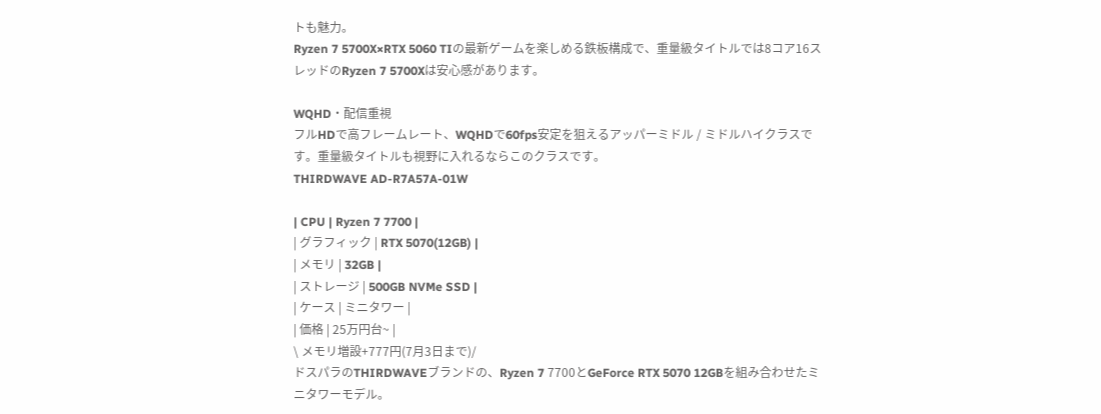トも魅力。
Ryzen 7 5700X×RTX 5060 TIの最新ゲームを楽しめる鉄板構成で、重量級タイトルでは8コア16スレッドのRyzen 7 5700Xは安心感があります。

WQHD・配信重視
フルHDで高フレームレート、WQHDで60fps安定を狙えるアッパーミドル / ミドルハイクラスです。重量級タイトルも視野に入れるならこのクラスです。
THIRDWAVE AD-R7A57A-01W

| CPU | Ryzen 7 7700 |
| グラフィック | RTX 5070(12GB) |
| メモリ | 32GB |
| ストレージ | 500GB NVMe SSD |
| ケース | ミニタワー |
| 価格 | 25万円台~ |
\ メモリ増設+777円(7月3日まで)/
ドスパラのTHIRDWAVEブランドの、Ryzen 7 7700とGeForce RTX 5070 12GBを組み合わせたミニタワーモデル。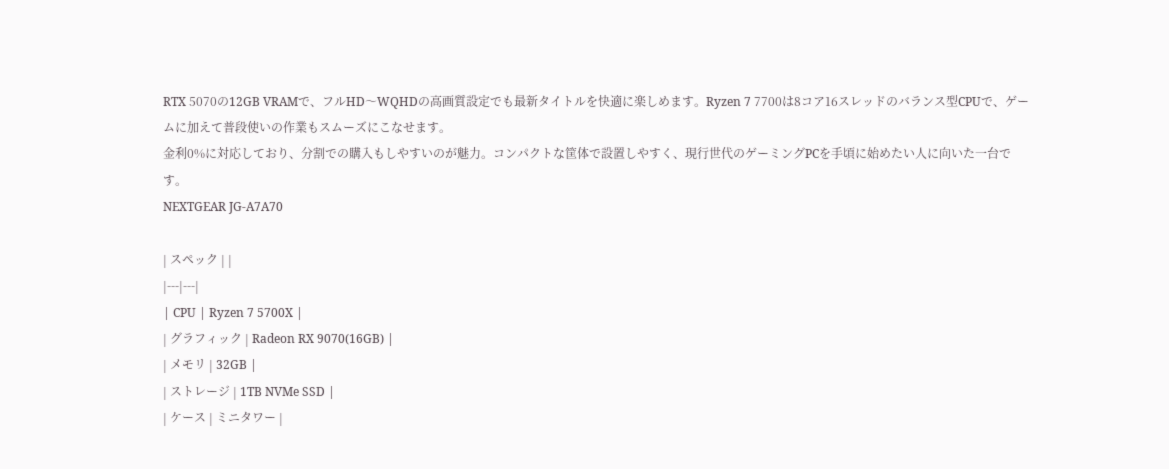RTX 5070の12GB VRAMで、フルHD〜WQHDの高画質設定でも最新タイトルを快適に楽しめます。Ryzen 7 7700は8コア16スレッドのバランス型CPUで、ゲームに加えて普段使いの作業もスムーズにこなせます。
金利0%に対応しており、分割での購入もしやすいのが魅力。コンパクトな筐体で設置しやすく、現行世代のゲーミングPCを手頃に始めたい人に向いた一台です。
NEXTGEAR JG-A7A70

| スペック | |
|---|---|
| CPU | Ryzen 7 5700X |
| グラフィック | Radeon RX 9070(16GB) |
| メモリ | 32GB |
| ストレージ | 1TB NVMe SSD |
| ケース | ミニタワー |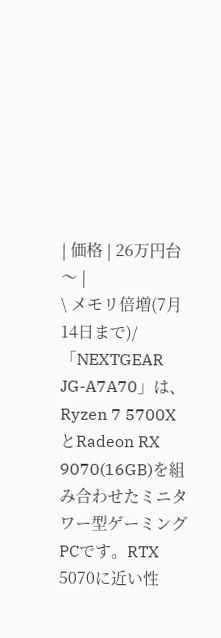| 価格 | 26万円台〜 |
\ メモリ倍増(7月14日まで)/
「NEXTGEAR JG-A7A70」は、Ryzen 7 5700XとRadeon RX 9070(16GB)を組み合わせたミニタワー型ゲーミングPCです。RTX 5070に近い性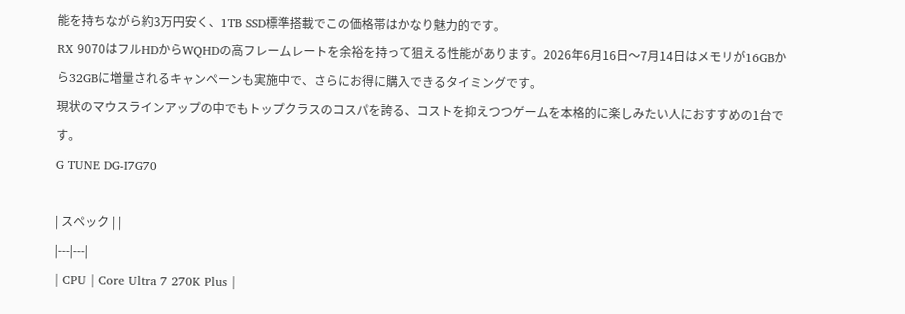能を持ちながら約3万円安く、1TB SSD標準搭載でこの価格帯はかなり魅力的です。
RX 9070はフルHDからWQHDの高フレームレートを余裕を持って狙える性能があります。2026年6月16日〜7月14日はメモリが16GBから32GBに増量されるキャンペーンも実施中で、さらにお得に購入できるタイミングです。
現状のマウスラインアップの中でもトップクラスのコスパを誇る、コストを抑えつつゲームを本格的に楽しみたい人におすすめの1台です。
G TUNE DG-I7G70

| スペック | |
|---|---|
| CPU | Core Ultra 7 270K Plus |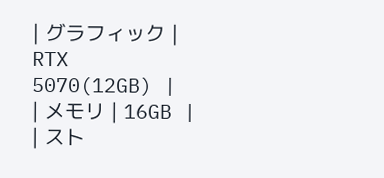| グラフィック | RTX 5070(12GB) |
| メモリ | 16GB |
| スト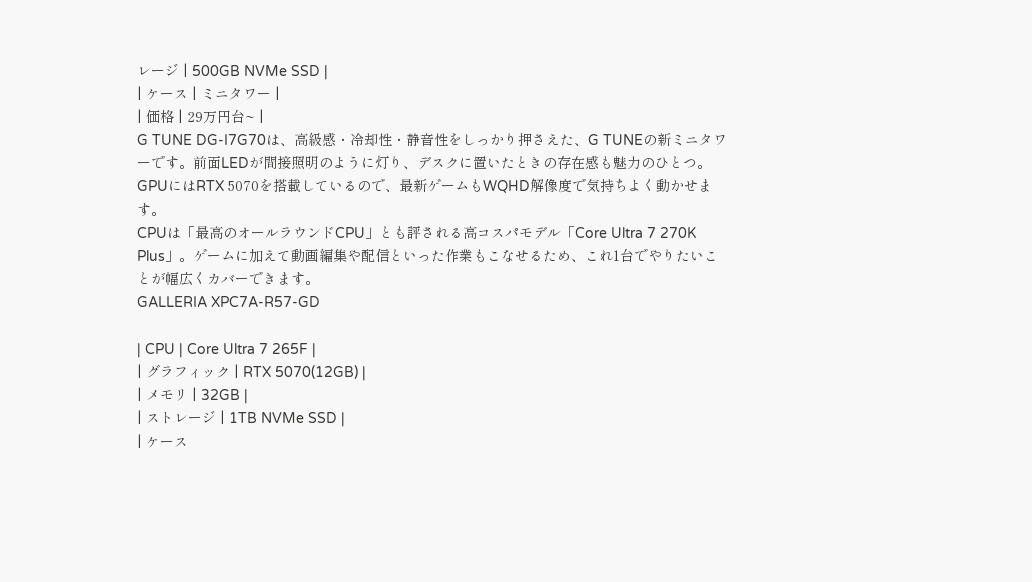レージ | 500GB NVMe SSD |
| ケース | ミニタワー |
| 価格 | 29万円台~ |
G TUNE DG-I7G70は、高級感・冷却性・静音性をしっかり押さえた、G TUNEの新ミニタワーです。前面LEDが間接照明のように灯り、デスクに置いたときの存在感も魅力のひとつ。
GPUにはRTX 5070を搭載しているので、最新ゲームもWQHD解像度で気持ちよく動かせます。
CPUは「最高のオールラウンドCPU」とも評される高コスパモデル「Core Ultra 7 270K Plus」。ゲームに加えて動画編集や配信といった作業もこなせるため、これ1台でやりたいことが幅広くカバーできます。
GALLERIA XPC7A-R57-GD

| CPU | Core Ultra 7 265F |
| グラフィック | RTX 5070(12GB) |
| メモリ | 32GB |
| ストレージ | 1TB NVMe SSD |
| ケース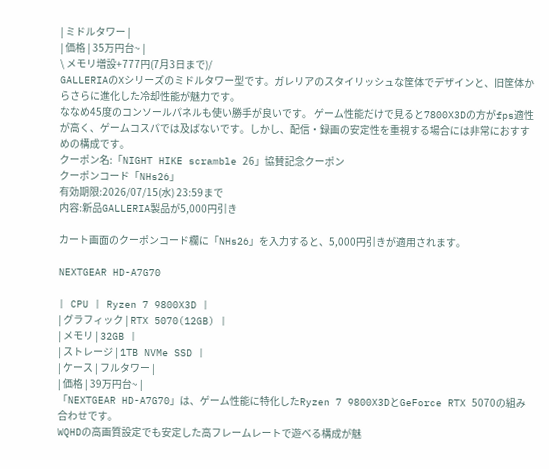| ミドルタワー |
| 価格 | 35万円台~ |
\ メモリ増設+777円(7月3日まで)/
GALLERIAのXシリーズのミドルタワー型です。ガレリアのスタイリッシュな筐体でデザインと、旧筐体からさらに進化した冷却性能が魅力です。
ななめ45度のコンソールパネルも使い勝手が良いです。 ゲーム性能だけで見ると7800X3Dの方がfps適性が高く、ゲームコスパでは及ばないです。しかし、配信・録画の安定性を重視する場合には非常におすすめの構成です。
クーポン名:「NIGHT HIKE scramble 26」協賛記念クーポン
クーポンコード「NHs26」
有効期限:2026/07/15(水) 23:59まで
内容:新品GALLERIA製品が5,000円引き

カート画面のクーポンコード欄に「NHs26」を入力すると、5,000円引きが適用されます。

NEXTGEAR HD-A7G70

| CPU | Ryzen 7 9800X3D |
| グラフィック | RTX 5070(12GB) |
| メモリ | 32GB |
| ストレージ | 1TB NVMe SSD |
| ケース | フルタワー |
| 価格 | 39万円台~ |
「NEXTGEAR HD-A7G70」は、ゲーム性能に特化したRyzen 7 9800X3DとGeForce RTX 5070の組み合わせです。
WQHDの高画質設定でも安定した高フレームレートで遊べる構成が魅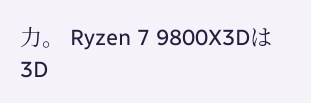力。 Ryzen 7 9800X3Dは3D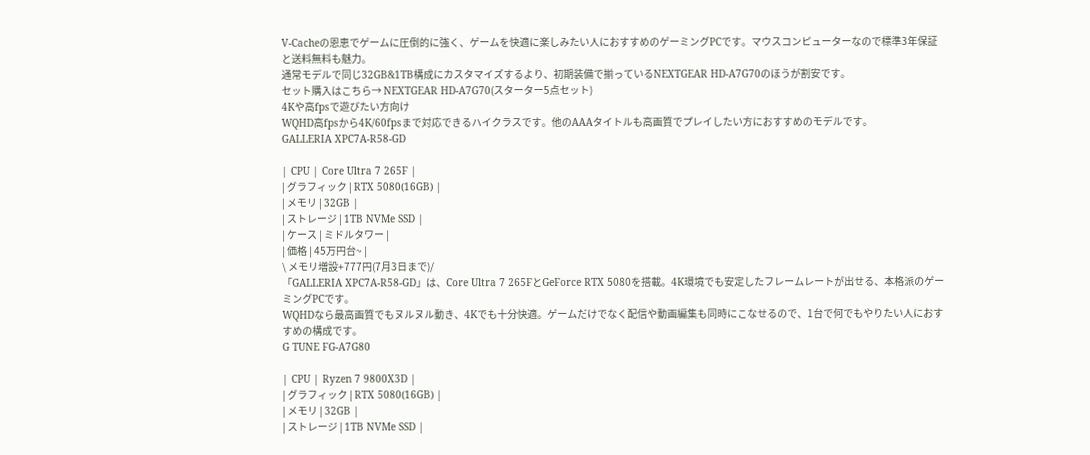V-Cacheの恩恵でゲームに圧倒的に強く、ゲームを快適に楽しみたい人におすすめのゲーミングPCです。マウスコンピューターなので標準3年保証と送料無料も魅力。
通常モデルで同じ32GB&1TB構成にカスタマイズするより、初期装備で揃っているNEXTGEAR HD-A7G70のほうが割安です。
セット購入はこちら→ NEXTGEAR HD-A7G70(スターター5点セット)
4Kや高fpsで遊びたい方向け
WQHD高fpsから4K/60fpsまで対応できるハイクラスです。他のAAAタイトルも高画質でプレイしたい方におすすめのモデルです。
GALLERIA XPC7A-R58-GD

| CPU | Core Ultra 7 265F |
| グラフィック | RTX 5080(16GB) |
| メモリ | 32GB |
| ストレージ | 1TB NVMe SSD |
| ケース | ミドルタワー |
| 価格 | 45万円台~ |
\ メモリ増設+777円(7月3日まで)/
「GALLERIA XPC7A-R58-GD」は、Core Ultra 7 265FとGeForce RTX 5080を搭載。4K環境でも安定したフレームレートが出せる、本格派のゲーミングPCです。
WQHDなら最高画質でもヌルヌル動き、4Kでも十分快適。ゲームだけでなく配信や動画編集も同時にこなせるので、1台で何でもやりたい人におすすめの構成です。
G TUNE FG-A7G80

| CPU | Ryzen 7 9800X3D |
| グラフィック | RTX 5080(16GB) |
| メモリ | 32GB |
| ストレージ | 1TB NVMe SSD |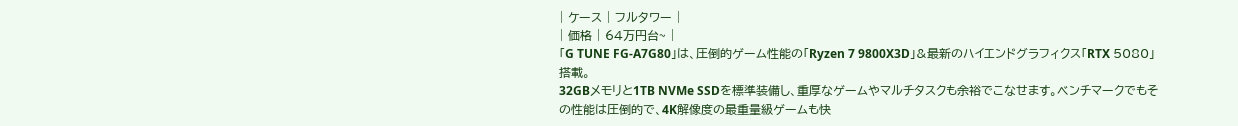| ケース | フルタワー |
| 価格 | 64万円台~ |
「G TUNE FG-A7G80」は、圧倒的ゲーム性能の「Ryzen 7 9800X3D」&最新のハイエンドグラフィクス「RTX 5080」搭載。
32GBメモリと1TB NVMe SSDを標準装備し、重厚なゲームやマルチタスクも余裕でこなせます。ベンチマークでもその性能は圧倒的で、4K解像度の最重量級ゲームも快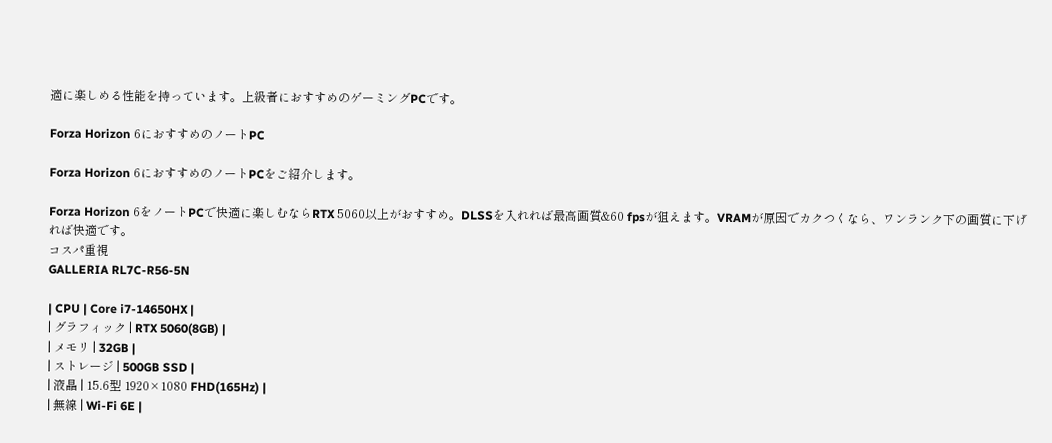適に楽しめる性能を持っています。上級者におすすめのゲーミングPCです。

Forza Horizon 6におすすめのノートPC

Forza Horizon 6におすすめのノートPCをご紹介します。

Forza Horizon 6をノートPCで快適に楽しむならRTX 5060以上がおすすめ。DLSSを入れれば最高画質&60 fpsが狙えます。VRAMが原因でカクつくなら、ワンランク下の画質に下げれば快適です。
コスパ重視
GALLERIA RL7C-R56-5N

| CPU | Core i7-14650HX |
| グラフィック | RTX 5060(8GB) |
| メモリ | 32GB |
| ストレージ | 500GB SSD |
| 液晶 | 15.6型 1920×1080 FHD(165Hz) |
| 無線 | Wi-Fi 6E |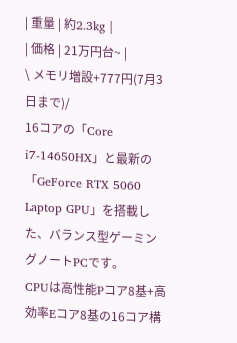| 重量 | 約2.3kg |
| 価格 | 21万円台~ |
\ メモリ増設+777円(7月3日まで)/
16コアの「Core i7-14650HX」と最新の「GeForce RTX 5060 Laptop GPU」を搭載した、バランス型ゲーミングノートPCです。
CPUは高性能Pコア8基+高効率Eコア8基の16コア構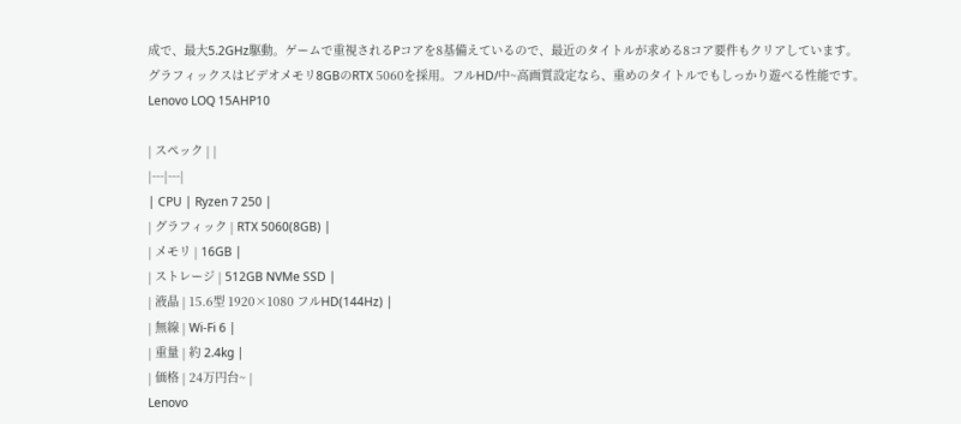成で、最大5.2GHz駆動。ゲームで重視されるPコアを8基備えているので、最近のタイトルが求める8コア要件もクリアしています。
グラフィックスはビデオメモリ8GBのRTX 5060を採用。フルHD/中~高画質設定なら、重めのタイトルでもしっかり遊べる性能です。
Lenovo LOQ 15AHP10

| スペック | |
|---|---|
| CPU | Ryzen 7 250 |
| グラフィック | RTX 5060(8GB) |
| メモリ | 16GB |
| ストレージ | 512GB NVMe SSD |
| 液晶 | 15.6型 1920×1080 フルHD(144Hz) |
| 無線 | Wi-Fi 6 |
| 重量 | 約 2.4kg |
| 価格 | 24万円台~ |
Lenovo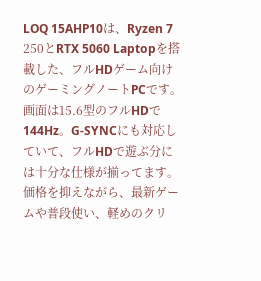LOQ 15AHP10は、Ryzen 7 250とRTX 5060 Laptopを搭載した、フルHDゲーム向けのゲーミングノートPCです。
画面は15.6型のフルHDで144Hz。G-SYNCにも対応していて、フルHDで遊ぶ分には十分な仕様が揃ってます。
価格を抑えながら、最新ゲームや普段使い、軽めのクリ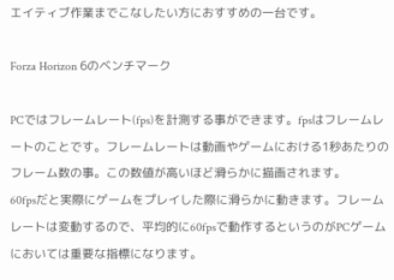エイティブ作業までこなしたい方におすすめの一台です。

Forza Horizon 6のベンチマーク

PCではフレームレート(fps)を計測する事ができます。fpsはフレームレートのことです。フレームレートは動画やゲームにおける1秒あたりのフレーム数の事。この数値が高いほど滑らかに描画されます。
60fpsだと実際にゲームをプレイした際に滑らかに動きます。フレームレートは変動するので、平均的に60fpsで動作するというのがPCゲームにおいては重要な指標になります。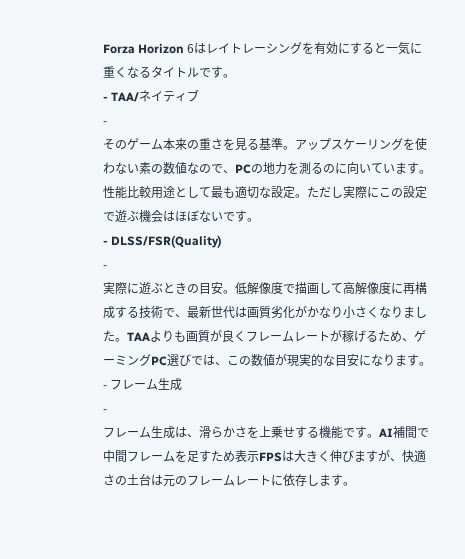Forza Horizon 6はレイトレーシングを有効にすると一気に重くなるタイトルです。
- TAA/ネイティブ
-
そのゲーム本来の重さを見る基準。アップスケーリングを使わない素の数値なので、PCの地力を測るのに向いています。性能比較用途として最も適切な設定。ただし実際にこの設定で遊ぶ機会はほぼないです。
- DLSS/FSR(Quality)
-
実際に遊ぶときの目安。低解像度で描画して高解像度に再構成する技術で、最新世代は画質劣化がかなり小さくなりました。TAAよりも画質が良くフレームレートが稼げるため、ゲーミングPC選びでは、この数値が現実的な目安になります。
- フレーム生成
-
フレーム生成は、滑らかさを上乗せする機能です。AI補間で中間フレームを足すため表示FPSは大きく伸びますが、快適さの土台は元のフレームレートに依存します。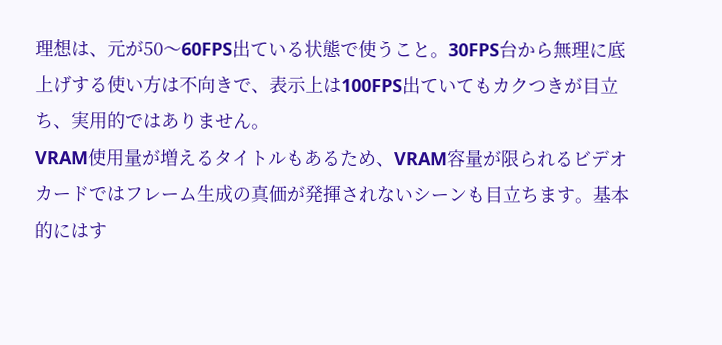理想は、元が50〜60FPS出ている状態で使うこと。30FPS台から無理に底上げする使い方は不向きで、表示上は100FPS出ていてもカクつきが目立ち、実用的ではありません。
VRAM使用量が増えるタイトルもあるため、VRAM容量が限られるビデオカードではフレーム生成の真価が発揮されないシーンも目立ちます。基本的にはす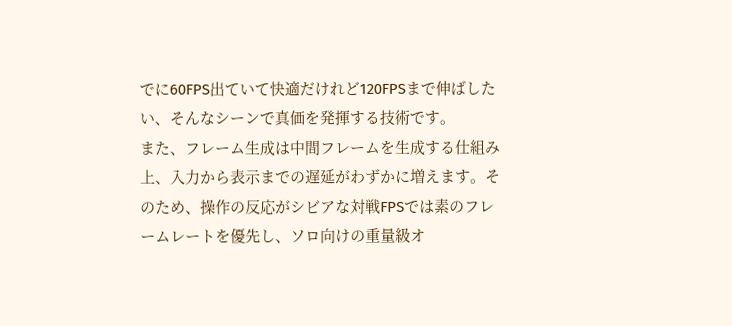でに60FPS出ていて快適だけれど120FPSまで伸ばしたい、そんなシーンで真価を発揮する技術です。
また、フレーム生成は中間フレームを生成する仕組み上、入力から表示までの遅延がわずかに増えます。そのため、操作の反応がシビアな対戦FPSでは素のフレームレートを優先し、ソロ向けの重量級オ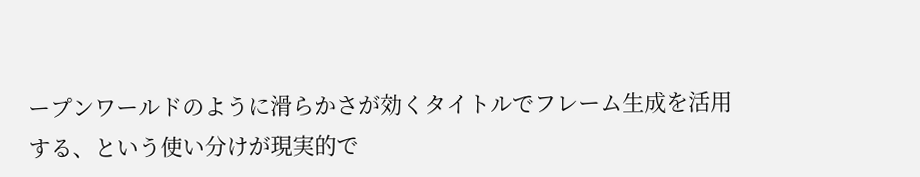ープンワールドのように滑らかさが効くタイトルでフレーム生成を活用する、という使い分けが現実的で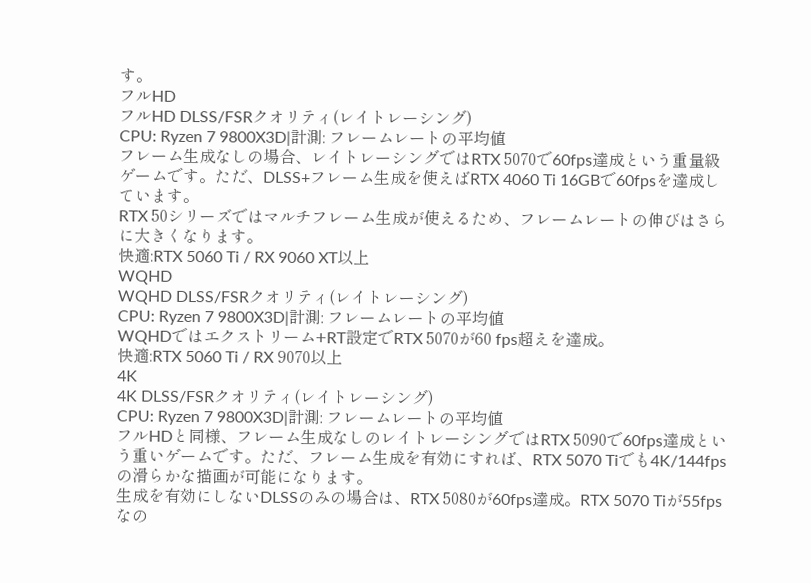す。
フルHD
フルHD DLSS/FSRクオリティ(レイトレーシング)
CPU: Ryzen 7 9800X3D|計測: フレームレートの平均値
フレーム生成なしの場合、レイトレーシングではRTX 5070で60fps達成という重量級ゲームです。ただ、DLSS+フレーム生成を使えばRTX 4060 Ti 16GBで60fpsを達成しています。
RTX 50シリーズではマルチフレーム生成が使えるため、フレームレートの伸びはさらに大きくなります。
快適:RTX 5060 Ti / RX 9060 XT以上
WQHD
WQHD DLSS/FSRクオリティ(レイトレーシング)
CPU: Ryzen 7 9800X3D|計測: フレームレートの平均値
WQHDではエクストリーム+RT設定でRTX 5070が60 fps超えを達成。
快適:RTX 5060 Ti / RX 9070以上
4K
4K DLSS/FSRクオリティ(レイトレーシング)
CPU: Ryzen 7 9800X3D|計測: フレームレートの平均値
フルHDと同様、フレーム生成なしのレイトレーシングではRTX 5090で60fps達成という重いゲームです。ただ、フレーム生成を有効にすれば、RTX 5070 Tiでも4K/144fpsの滑らかな描画が可能になります。
生成を有効にしないDLSSのみの場合は、RTX 5080が60fps達成。RTX 5070 Tiが55fpsなの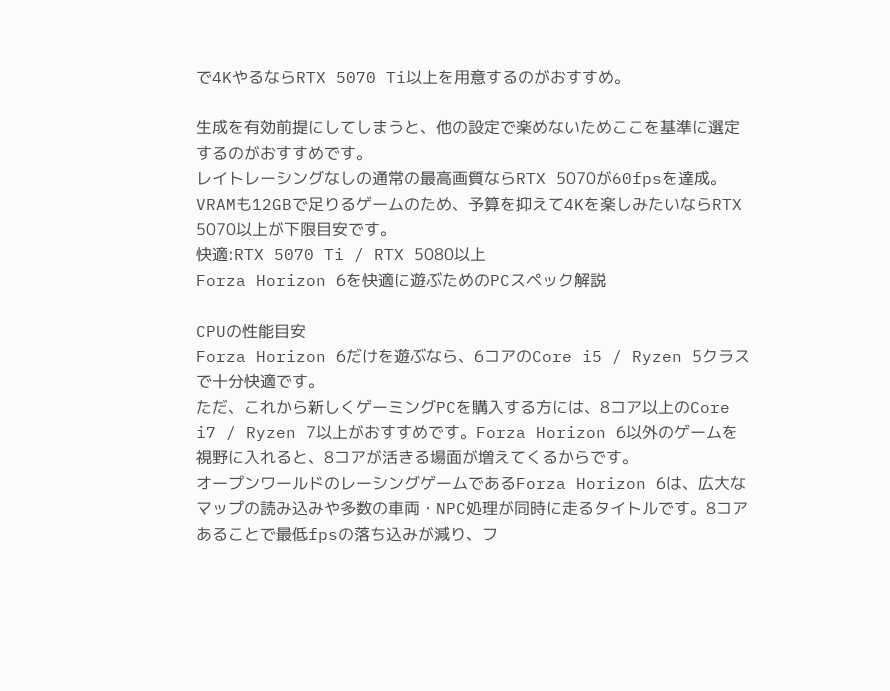で4KやるならRTX 5070 Ti以上を用意するのがおすすめ。

生成を有効前提にしてしまうと、他の設定で楽めないためここを基準に選定するのがおすすめです。
レイトレーシングなしの通常の最高画質ならRTX 5070が60fpsを達成。VRAMも12GBで足りるゲームのため、予算を抑えて4Kを楽しみたいならRTX 5070以上が下限目安です。
快適:RTX 5070 Ti / RTX 5080以上
Forza Horizon 6を快適に遊ぶためのPCスペック解説

CPUの性能目安
Forza Horizon 6だけを遊ぶなら、6コアのCore i5 / Ryzen 5クラスで十分快適です。
ただ、これから新しくゲーミングPCを購入する方には、8コア以上のCore i7 / Ryzen 7以上がおすすめです。Forza Horizon 6以外のゲームを視野に入れると、8コアが活きる場面が増えてくるからです。
オープンワールドのレーシングゲームであるForza Horizon 6は、広大なマップの読み込みや多数の車両・NPC処理が同時に走るタイトルです。8コアあることで最低fpsの落ち込みが減り、フ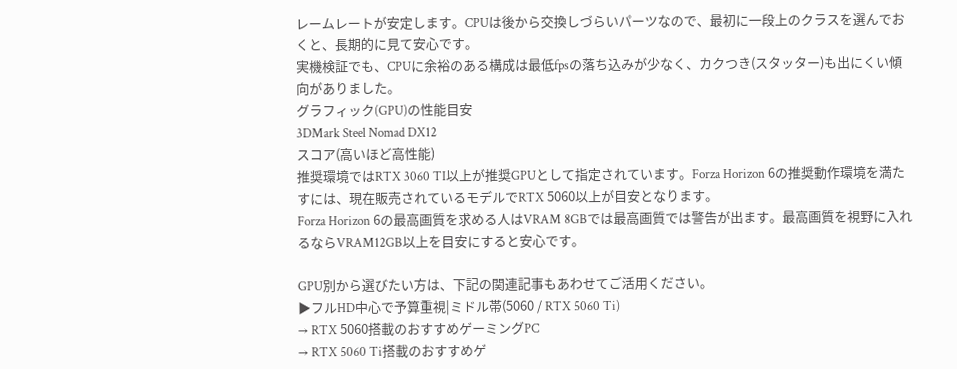レームレートが安定します。CPUは後から交換しづらいパーツなので、最初に一段上のクラスを選んでおくと、長期的に見て安心です。
実機検証でも、CPUに余裕のある構成は最低fpsの落ち込みが少なく、カクつき(スタッター)も出にくい傾向がありました。
グラフィック(GPU)の性能目安
3DMark Steel Nomad DX12
スコア(高いほど高性能)
推奨環境ではRTX 3060 TI以上が推奨GPUとして指定されています。Forza Horizon 6の推奨動作環境を満たすには、現在販売されているモデルでRTX 5060以上が目安となります。
Forza Horizon 6の最高画質を求める人はVRAM 8GBでは最高画質では警告が出ます。最高画質を視野に入れるならVRAM12GB以上を目安にすると安心です。

GPU別から選びたい方は、下記の関連記事もあわせてご活用ください。
▶フルHD中心で予算重視|ミドル帯(5060 / RTX 5060 Ti)
→ RTX 5060搭載のおすすめゲーミングPC
→ RTX 5060 Ti搭載のおすすめゲ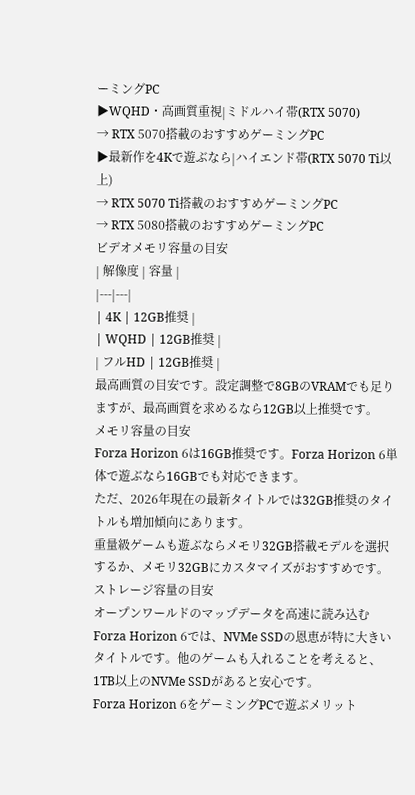ーミングPC
▶WQHD・高画質重視|ミドルハイ帯(RTX 5070)
→ RTX 5070搭載のおすすめゲーミングPC
▶最新作を4Kで遊ぶなら|ハイエンド帯(RTX 5070 Ti以上)
→ RTX 5070 Ti搭載のおすすめゲーミングPC
→ RTX 5080搭載のおすすめゲーミングPC
ビデオメモリ容量の目安
| 解像度 | 容量 |
|---|---|
| 4K | 12GB推奨 |
| WQHD | 12GB推奨 |
| フルHD | 12GB推奨 |
最高画質の目安です。設定調整で8GBのVRAMでも足りますが、最高画質を求めるなら12GB以上推奨です。
メモリ容量の目安
Forza Horizon 6は16GB推奨です。Forza Horizon 6単体で遊ぶなら16GBでも対応できます。
ただ、2026年現在の最新タイトルでは32GB推奨のタイトルも増加傾向にあります。
重量級ゲームも遊ぶならメモリ32GB搭載モデルを選択するか、メモリ32GBにカスタマイズがおすすめです。
ストレージ容量の目安
オープンワールドのマップデータを高速に読み込むForza Horizon 6では、NVMe SSDの恩恵が特に大きいタイトルです。他のゲームも入れることを考えると、1TB以上のNVMe SSDがあると安心です。
Forza Horizon 6をゲーミングPCで遊ぶメリット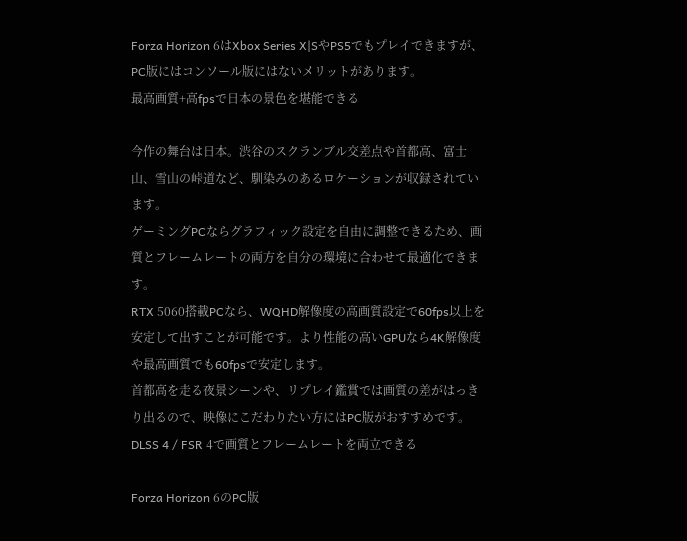Forza Horizon 6はXbox Series X|SやPS5でもプレイできますが、PC版にはコンソール版にはないメリットがあります。
最高画質+高fpsで日本の景色を堪能できる

今作の舞台は日本。渋谷のスクランブル交差点や首都高、富士山、雪山の峠道など、馴染みのあるロケーションが収録されています。
ゲーミングPCならグラフィック設定を自由に調整できるため、画質とフレームレートの両方を自分の環境に合わせて最適化できます。
RTX 5060搭載PCなら、WQHD解像度の高画質設定で60fps以上を安定して出すことが可能です。より性能の高いGPUなら4K解像度や最高画質でも60fpsで安定します。
首都高を走る夜景シーンや、リプレイ鑑賞では画質の差がはっきり出るので、映像にこだわりたい方にはPC版がおすすめです。
DLSS 4 / FSR 4で画質とフレームレートを両立できる

Forza Horizon 6のPC版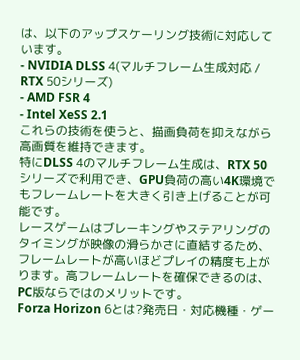は、以下のアップスケーリング技術に対応しています。
- NVIDIA DLSS 4(マルチフレーム生成対応 / RTX 50シリーズ)
- AMD FSR 4
- Intel XeSS 2.1
これらの技術を使うと、描画負荷を抑えながら高画質を維持できます。
特にDLSS 4のマルチフレーム生成は、RTX 50シリーズで利用でき、GPU負荷の高い4K環境でもフレームレートを大きく引き上げることが可能です。
レースゲームはブレーキングやステアリングのタイミングが映像の滑らかさに直結するため、フレームレートが高いほどプレイの精度も上がります。高フレームレートを確保できるのは、PC版ならではのメリットです。
Forza Horizon 6とは?発売日・対応機種・ゲー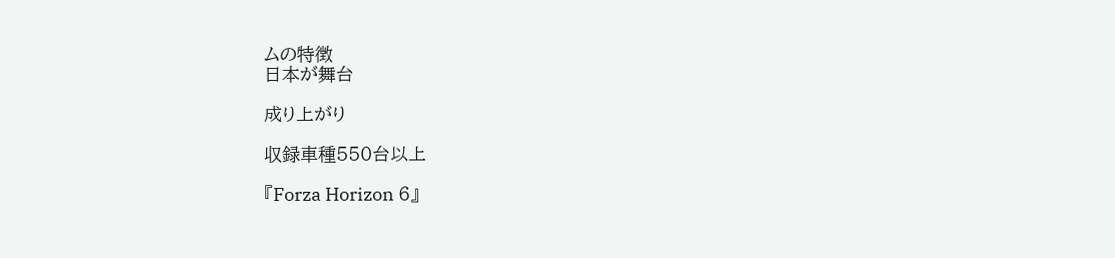ムの特徴
日本が舞台

成り上がり

収録車種550台以上

『Forza Horizon 6』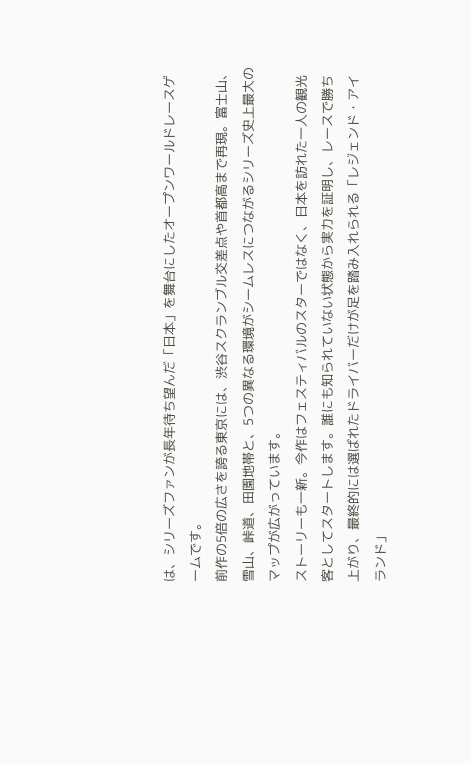は、シリーズファンが長年待ち望んだ「日本」を舞台にしたオープンワールドレースゲームです。
前作の5倍の広さを誇る東京には、渋谷スクランブル交差点や首都高まで再現。富士山、雪山、峠道、田園地帯と、5つの異なる環境がシームレスにつながるシリーズ史上最大のマップが広がっています。
ストーリーも一新。今作はフェスティバルのスターではなく、日本を訪れた一人の観光客としてスタートします。誰にも知られていない状態から実力を証明し、レースで勝ち上がり、最終的には選ばれたドライバーだけが足を踏み入れられる「レジェンド・アイランド」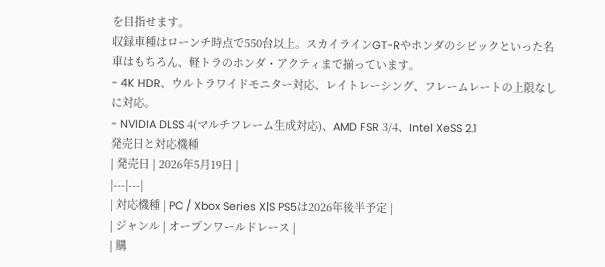を目指せます。
収録車種はローンチ時点で550台以上。スカイラインGT-Rやホンダのシビックといった名車はもちろん、軽トラのホンダ・アクティまで揃っています。
- 4K HDR、ウルトラワイドモニター対応、レイトレーシング、フレームレートの上限なしに対応。
- NVIDIA DLSS 4(マルチフレーム生成対応)、AMD FSR 3/4、Intel XeSS 2.1
発売日と対応機種
| 発売日 | 2026年5月19日 |
|---|---|
| 対応機種 | PC / Xbox Series X|S PS5は2026年後半予定 |
| ジャンル | オープンワールドレース |
| 購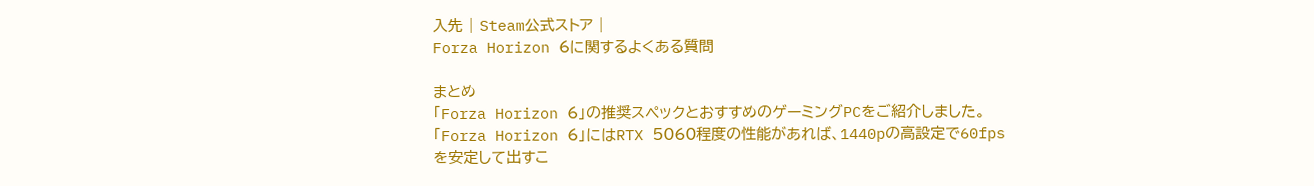入先 | Steam公式ストア |
Forza Horizon 6に関するよくある質問

まとめ
「Forza Horizon 6」の推奨スペックとおすすめのゲーミングPCをご紹介しました。
「Forza Horizon 6」にはRTX 5060程度の性能があれば、1440pの高設定で60fpsを安定して出すこ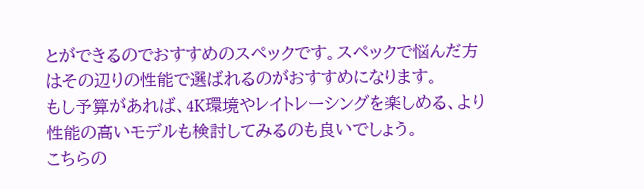とができるのでおすすめのスペックです。スペックで悩んだ方はその辺りの性能で選ばれるのがおすすめになります。
もし予算があれば、4K環境やレイトレーシングを楽しめる、より性能の高いモデルも検討してみるのも良いでしょう。
こちらの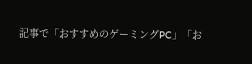記事で「おすすめのゲーミングPC」「お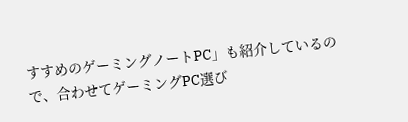すすめのゲーミングノートPC」も紹介しているので、合わせてゲーミングPC選び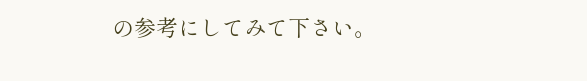の参考にしてみて下さい。